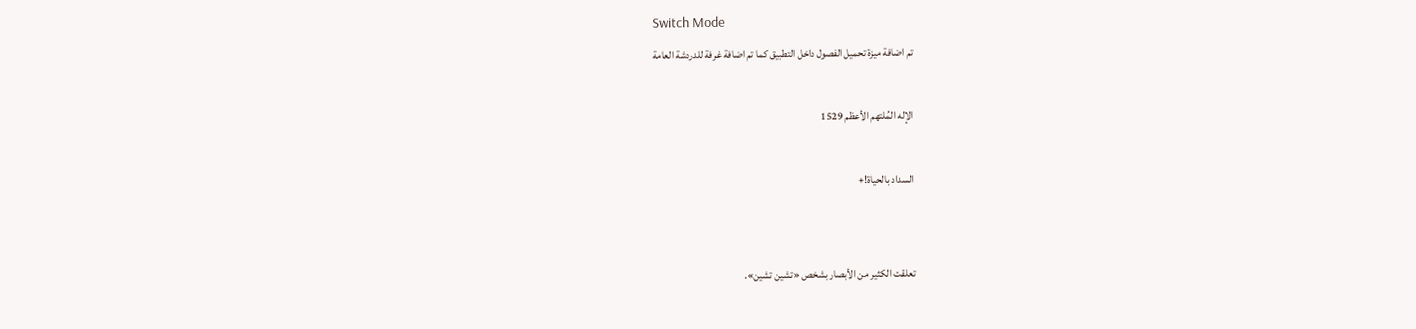Switch Mode
تم اضافة ميزة تحميل الفصول داخل التطبيق كما تم اضافة غرفة للدردشة العامة

الإله المُلتهم الأعظم 1529

السداد بالحياة!+


تعلقت الكثير من الأبصار بشخص «تشين تشين».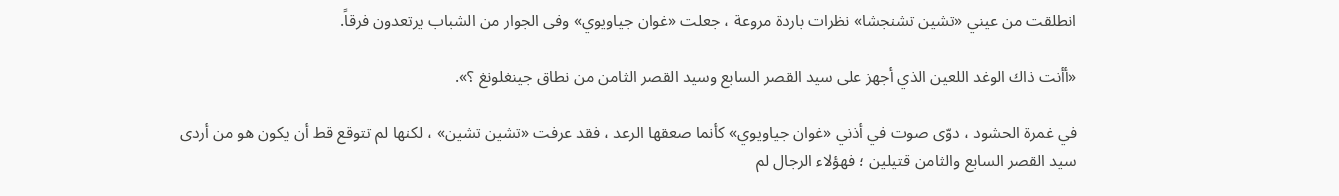انطلقت من عيني «تشين تشنجشا» نظرات باردة مروعة ، جعلت «غوان جياويوي» وفى الجوار من الشباب يرتعدون فرقاً.

«أأنت ذاك الوغد اللعين الذي أجهز على سيد القصر السابع وسيد القصر الثامن من نطاق جينغلونغ ؟».

في غمرة الحشود ، دوّى صوت في أذني «غوان جياويوي» كأنما صعقها الرعد ، فقد عرفت «تشين تشين» ، لكنها لم تتوقع قط أن يكون هو من أردى سيد القصر السابع والثامن قتيلين ؛ فهؤلاء الرجال لم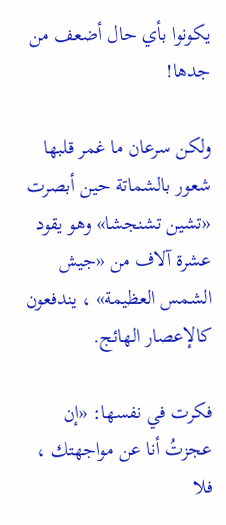يكونوا بأي حال أضعف من جدها!

ولكن سرعان ما غمر قلبها شعور بالشماتة حين أبصرت «تشين تشنجشا» وهو يقود عشرة آلاف من «جيش الشمس العظيمة» ، يندفعون كالإعصار الهائج.

فكرت في نفسها: «إن عجزتُ أنا عن مواجهتك ، فلا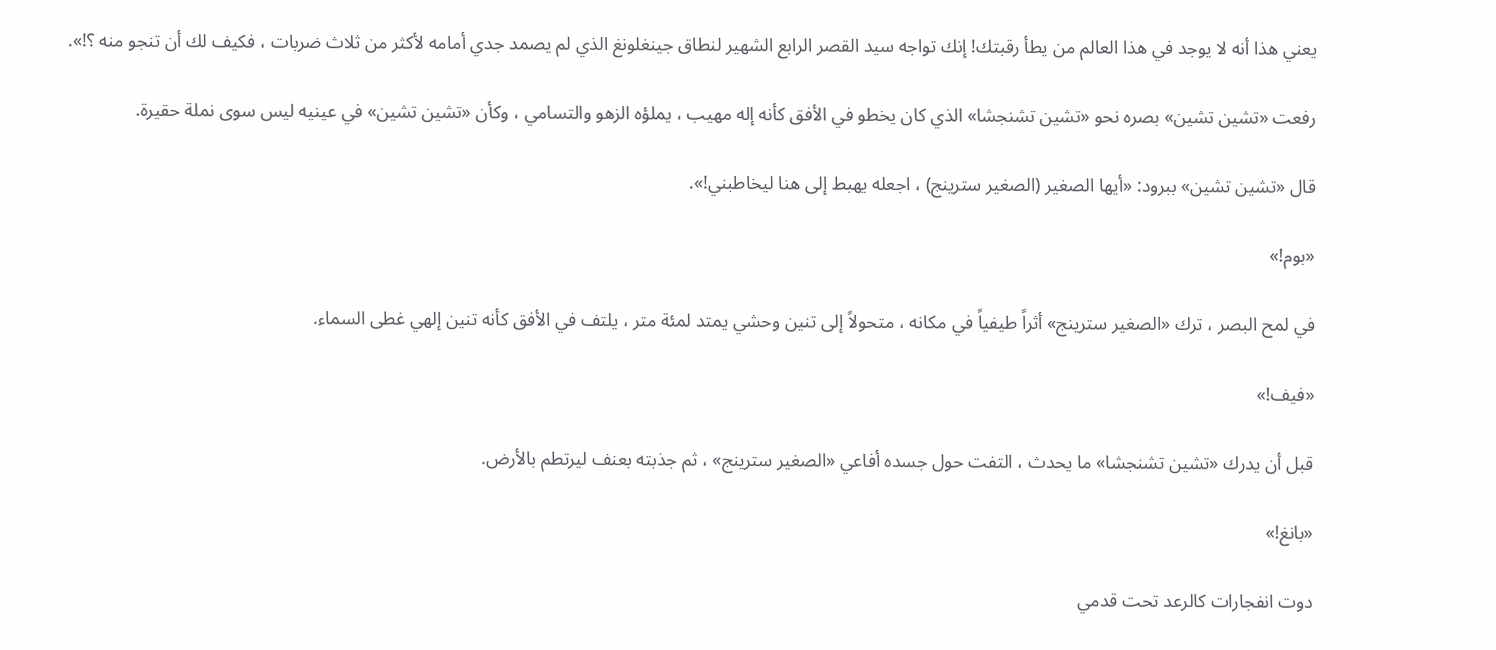يعني هذا أنه لا يوجد في هذا العالم من يطأ رقبتك! إنك تواجه سيد القصر الرابع الشهير لنطاق جينغلونغ الذي لم يصمد جدي أمامه لأكثر من ثلاث ضربات ، فكيف لك أن تنجو منه ؟!».

رفعت «تشين تشين» بصره نحو «تشين تشنجشا» الذي كان يخطو في الأفق كأنه إله مهيب ، يملؤه الزهو والتسامي ، وكأن «تشين تشين» في عينيه ليس سوى نملة حقيرة.

قال «تشين تشين» ببرود: «أيها الصغير (الصغير سترينج) ، اجعله يهبط إلى هنا ليخاطبني!».

«بوم!»

في لمح البصر ، ترك «الصغير سترينج» أثراً طيفياً في مكانه ، متحولاً إلى تنين وحشي يمتد لمئة متر ، يلتف في الأفق كأنه تنين إلهي غطى السماء.

«فيف!»

قبل أن يدرك «تشين تشنجشا» ما يحدث ، التفت حول جسده أفاعي «الصغير سترينج» ، ثم جذبته بعنف ليرتطم بالأرض.

«بانغ!»

دوت انفجارات كالرعد تحت قدمي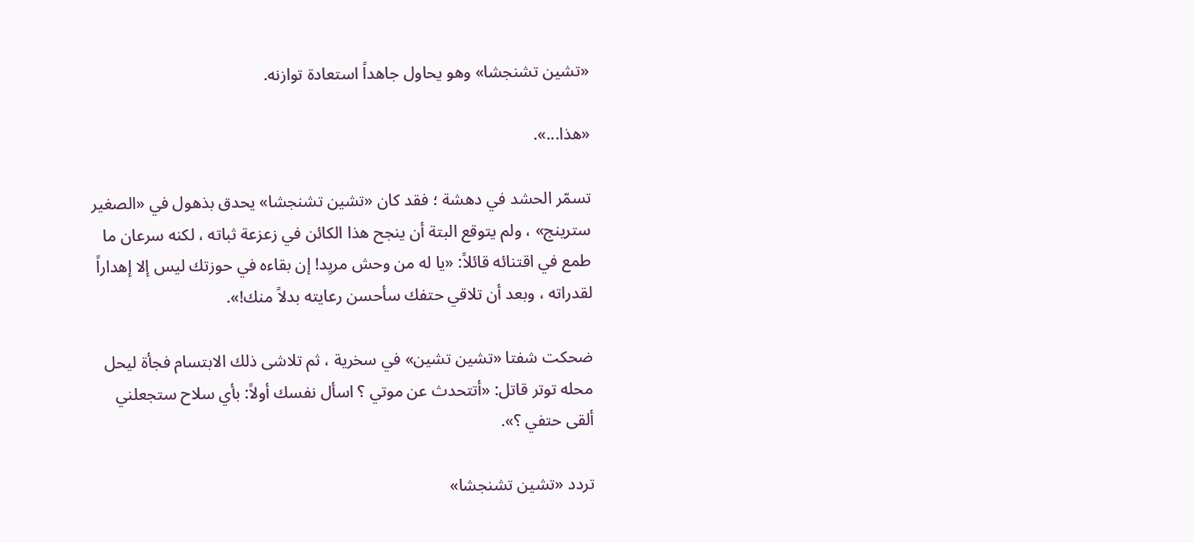«تشين تشنجشا» وهو يحاول جاهداً استعادة توازنه.

«هذا...».

تسمّر الحشد في دهشة ؛ فقد كان «تشين تشنجشا» يحدق بذهول في «الصغير سترينج» ، ولم يتوقع البتة أن ينجح هذا الكائن في زعزعة ثباته ، لكنه سرعان ما طمع في اقتنائه قائلاً: «يا له من وحش مريِد! إن بقاءه في حوزتك ليس إلا إهداراً لقدراته ، وبعد أن تلاقي حتفك سأحسن رعايته بدلاً منك!».

ضحكت شفتا «تشين تشين» في سخرية ، ثم تلاشى ذلك الابتسام فجأة ليحل محله توتر قاتل: «أتتحدث عن موتي ؟ اسأل نفسك أولاً: بأي سلاح ستجعلني ألقى حتفي ؟».

تردد «تشين تشنجشا»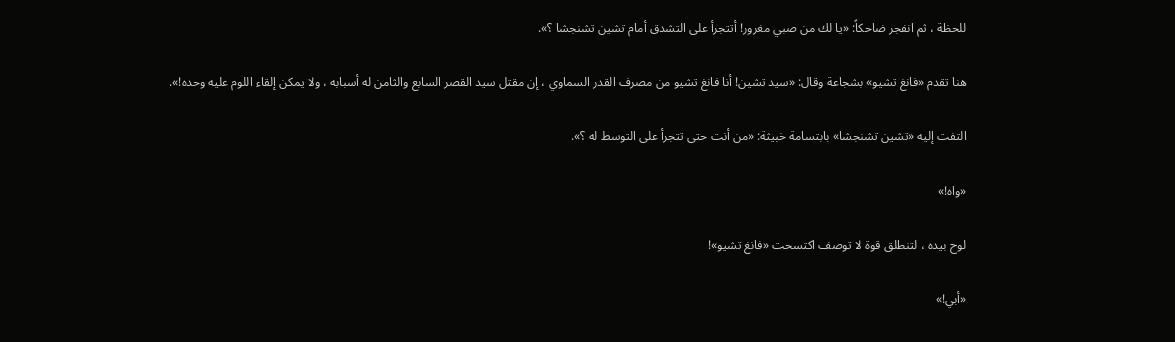للحظة ، ثم انفجر ضاحكاً: «يا لك من صبي مغرور! أتتجرأ على التشدق أمام تشين تشنجشا ؟».

هنا تقدم «فانغ تشيو» بشجاعة وقال: «سيد تشين! أنا فانغ تشيو من مصرف القدر السماوي ، إن مقتل سيد القصر السابع والثامن له أسبابه ، ولا يمكن إلقاء اللوم عليه وحده!».

التفت إليه «تشين تشنجشا» بابتسامة خبيثة: «من أنت حتى تتجرأ على التوسط له ؟».

«واه!»

لوح بيده ، لتنطلق قوة لا توصف اكتسحت «فانغ تشيو»!

«أبي!»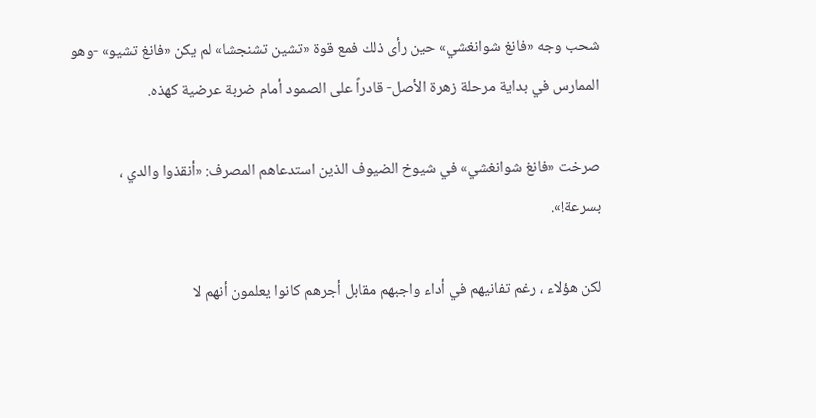شحب وجه «فانغ شوانغشي» حين رأى ذلك فمع قوة «تشين تشنجشا» لم يكن «فانغ تشيو» -وهو الممارس في بداية مرحلة زهرة الأصل- قادراً على الصمود أمام ضربة عرضية كهذه.

صرخت «فانغ شوانغشي» في شيوخ الضيوف الذين استدعاهم المصرف: «أنقذوا والدي ، بسرعة!».

لكن هؤلاء ، رغم تفانيهم في أداء واجبهم مقابل أجرهم كانوا يعلمون أنهم لا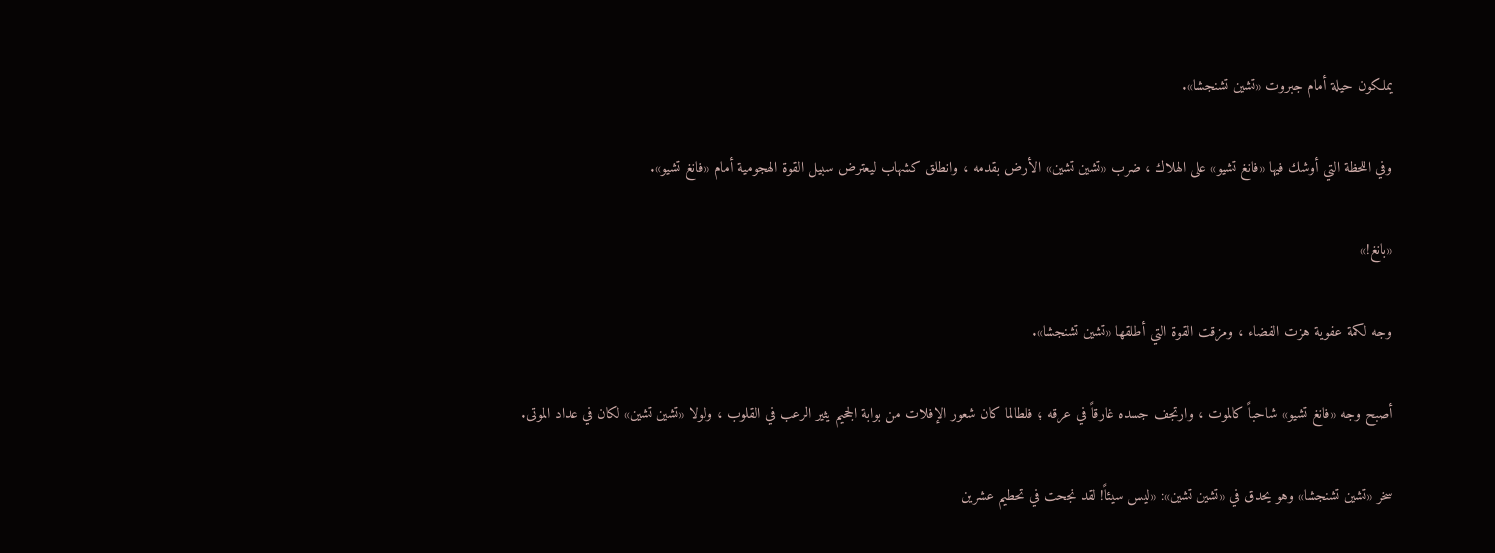يملكون حيلة أمام جبروت «تشين تشنجشا».

وفي اللحظة التي أوشك فيها «فانغ تشيو» على الهلاك ، ضرب «تشين تشين» الأرض بقدمه ، وانطلق كشهاب ليعترض سبيل القوة الهجومية أمام «فانغ تشيو».

«بانغ!»

وجه لكمة عفوية هزت الفضاء ، ومزقت القوة التي أطلقها «تشين تشنجشا».

أصبح وجه «فانغ تشيو» شاحباً كالموت ، وارتجف جسده غارقاً في عرقه ؛ فلطالما كان شعور الإفلات من بوابة الجحيم يثير الرعب في القلوب ، ولولا «تشين تشين» لكان في عداد الموتى.

سخر «تشين تشنجشا» وهو يحدق في «تشين تشين»: «ليس سيئاً! لقد نجحت في تحطيم عشرين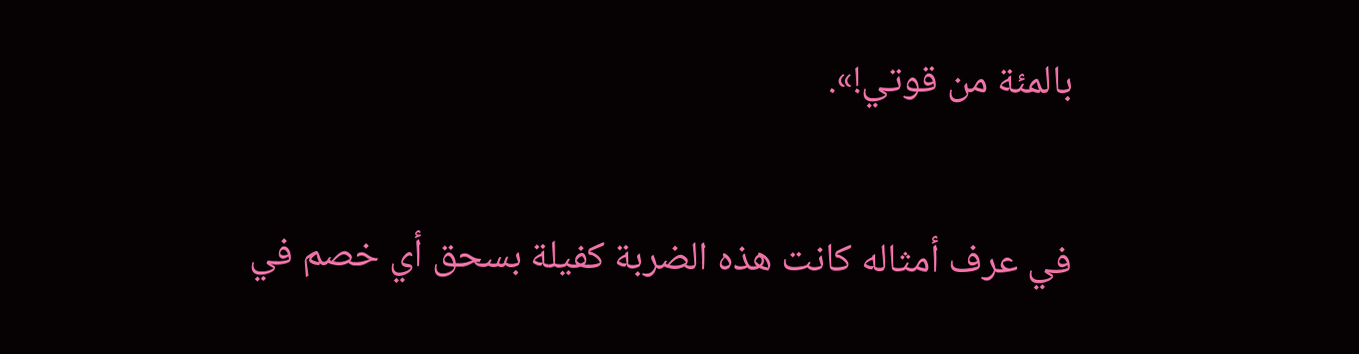بالمئة من قوتي!».

في عرف أمثاله كانت هذه الضربة كفيلة بسحق أي خصم في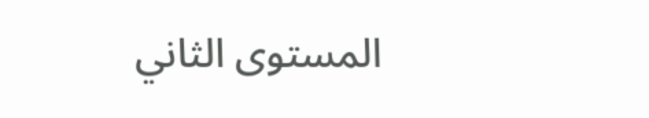المستوى الثاني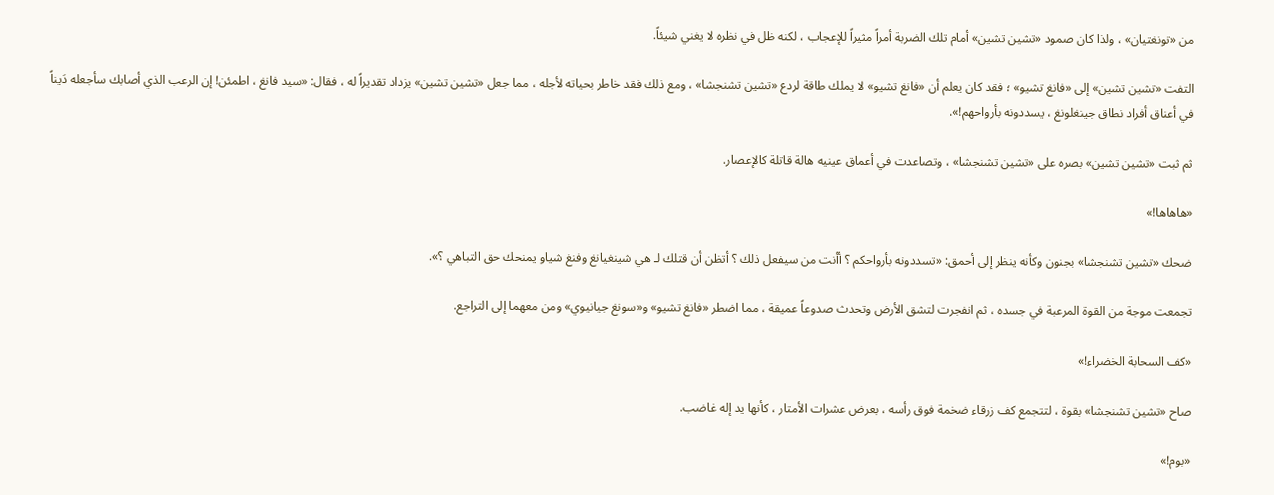من «تونغتيان» ، ولذا كان صمود «تشين تشين» أمام تلك الضربة أمراً مثيراً للإعجاب ، لكنه ظل في نظره لا يغني شيئاً.

التفت «تشين تشين» إلى «فانغ تشيو» ؛ فقد كان يعلم أن «فانغ تشيو» لا يملك طاقة لردع «تشين تشنجشا» ، ومع ذلك فقد خاطر بحياته لأجله ، مما جعل «تشين تشين» يزداد تقديراً له ، فقال: «سيد فانغ ، اطمئن! إن الرعب الذي أصابك سأجعله دَيناً في أعناق أفراد نطاق جينغلونغ ، يسددونه بأرواحهم!».

ثم ثبت «تشين تشين» بصره على «تشين تشنجشا» ، وتصاعدت في أعماق عينيه هالة قاتلة كالإعصار.

«هاهاها!»

ضحك «تشين تشنجشا» بجنون وكأنه ينظر إلى أحمق: «تسددونه بأرواحكم ؟ أأنت من سيفعل ذلك ؟ أتظن أن قتلك لـ هي شينغيانغ وفنغ شياو يمنحك حق التباهي ؟».

تجمعت موجة من القوة المرعبة في جسده ، ثم انفجرت لتشق الأرض وتحدث صدوعاً عميقة ، مما اضطر «فانغ تشيو» و«سونغ جيانيوي» ومن معهما إلى التراجع.

«كف السحابة الخضراء!»

صاح «تشين تشنجشا» بقوة ، لتتجمع كف زرقاء ضخمة فوق رأسه ، بعرض عشرات الأمتار ، كأنها يد إله غاضب.

«بوم!»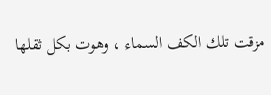مزقت تلك الكف السماء ، وهوت بكل ثقلها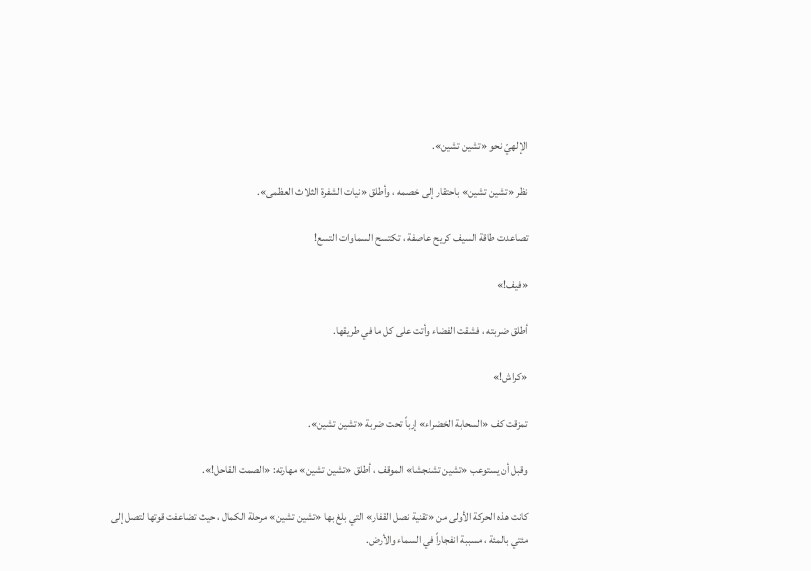الإلهيّ نحو «تشين تشين».

نظر «تشين تشين» باحتقار إلى خصمه ، وأطلق «نيات الشفرة الثلاث العظمى».

تصاعدت طاقة السيف كريح عاصفة ، تكتسح السماوات التسع!

«فيف!»

أطلق ضربته ، فشقت الفضاء وأتت على كل ما في طريقها.

«كراش!»

تمزقت كف «السحابة الخضراء» إرباً تحت ضربة «تشين تشين».

وقبل أن يستوعب «تشين تشنجشا» الموقف ، أطلق «تشين تشين» مهارته: «الصمت القاحل!».

كانت هذه الحركة الأولى من «تقنية نصل القفار» التي بلغ بها «تشين تشين» مرحلة الكمال ، حيث تضاعفت قوتها لتصل إلى مئتي بالمئة ، مسببة انفجاراً في السماء والأرض.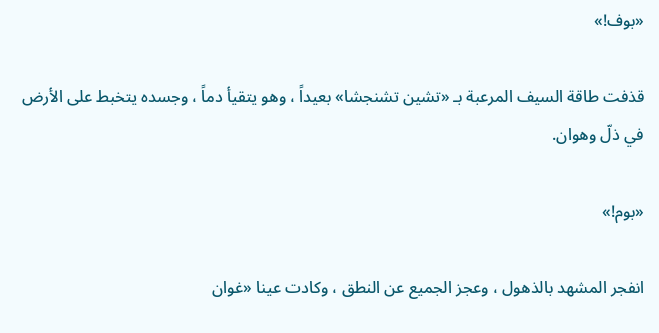«بوف!»

قذفت طاقة السيف المرعبة بـ «تشين تشنجشا» بعيداً ، وهو يتقيأ دماً ، وجسده يتخبط على الأرض في ذلّ وهوان.

«بوم!»

انفجر المشهد بالذهول ، وعجز الجميع عن النطق ، وكادت عينا «غوان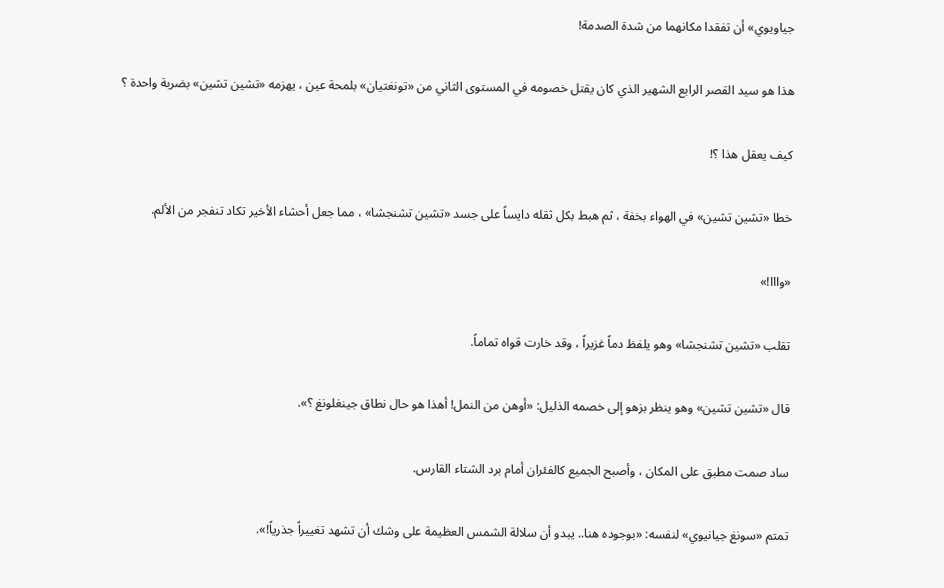جياويوي» أن تفقدا مكانهما من شدة الصدمة!

هذا هو سيد القصر الرابع الشهير الذي كان يقتل خصومه في المستوى الثاني من «تونغتيان» بلمحة عين ، يهزمه «تشين تشين» بضربة واحدة ؟

كيف يعقل هذا ؟!

خطا «تشين تشين» في الهواء بخفة ، ثم هبط بكل ثقله دايساً على جسد «تشين تشنجشا» ، مما جعل أحشاء الأخير تكاد تنفجر من الألم.

«وااا!»

تقلب «تشين تشنجشا» وهو يلفظ دماً غزيراً ، وقد خارت قواه تماماً.

قال «تشين تشين» وهو ينظر بزهو إلى خصمه الذليل: «أوهن من النمل! أهذا هو حال نطاق جينغلونغ ؟».

ساد صمت مطبق على المكان ، وأصبح الجميع كالفئران أمام برد الشتاء القارس.

تمتم «سونغ جيانيوي» لنفسه: «بوجوده هنا.. يبدو أن سلالة الشمس العظيمة على وشك أن تشهد تغييراً جذرياً!».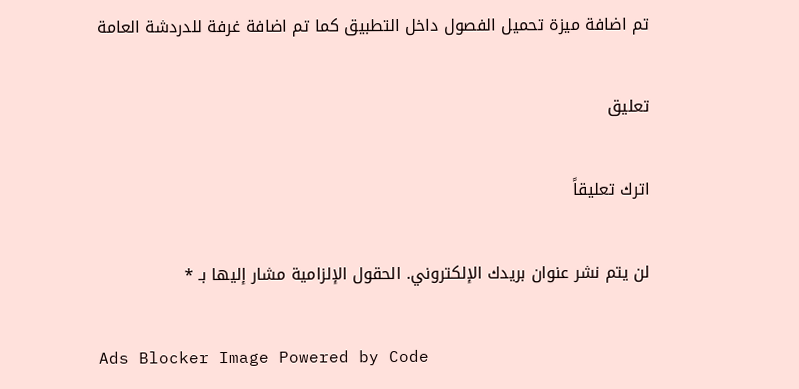تم اضافة ميزة تحميل الفصول داخل التطبيق كما تم اضافة غرفة للدردشة العامة

تعليق

اترك تعليقاً

لن يتم نشر عنوان بريدك الإلكتروني. الحقول الإلزامية مشار إليها بـ *

Ads Blocker Image Powered by Code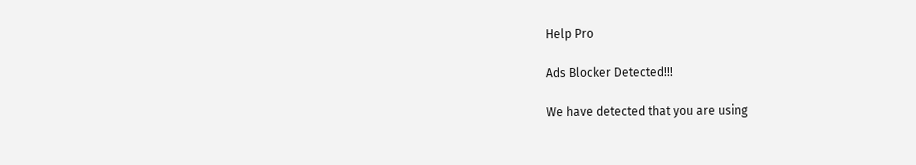Help Pro

Ads Blocker Detected!!!

We have detected that you are using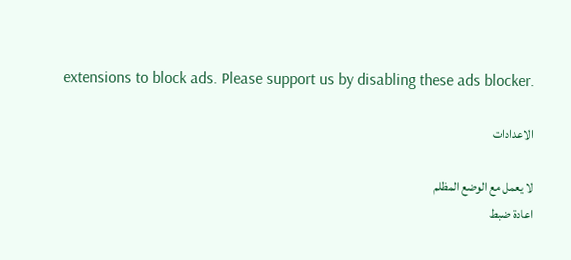extensions to block ads. Please support us by disabling these ads blocker.

الاعدادات

لا يعمل مع الوضع المظلم
اعادة ضبط